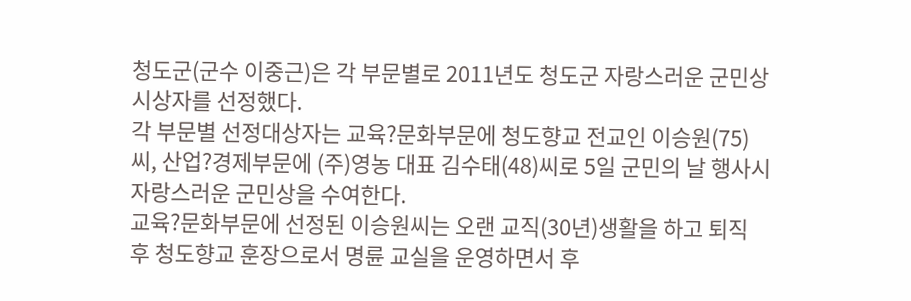청도군(군수 이중근)은 각 부문별로 2011년도 청도군 자랑스러운 군민상 시상자를 선정했다.
각 부문별 선정대상자는 교육?문화부문에 청도향교 전교인 이승원(75)씨, 산업?경제부문에 (주)영농 대표 김수태(48)씨로 5일 군민의 날 행사시 자랑스러운 군민상을 수여한다.
교육?문화부문에 선정된 이승원씨는 오랜 교직(30년)생활을 하고 퇴직 후 청도향교 훈장으로서 명륜 교실을 운영하면서 후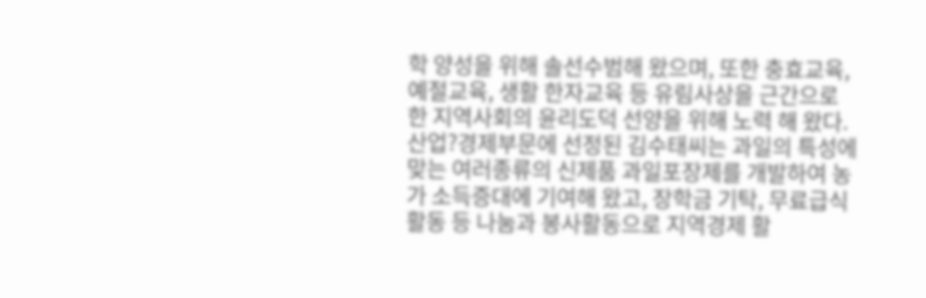학 양성을 위해 솔선수범해 왔으며, 또한 충효교육, 예절교육, 생활 한자교육 등 유림사상을 근간으로 한 지역사회의 윤리도덕 선양을 위해 노력 해 왔다.
산업?경제부문에 선정된 김수태씨는 과일의 특성에 맞는 여러종류의 신제품 과일포장제를 개발하여 농가 소득증대에 기여해 왔고, 장학금 기탁, 무료급식 활동 등 나눔과 봉사활동으로 지역경제 활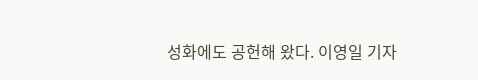성화에도 공헌해 왔다. 이영일 기자